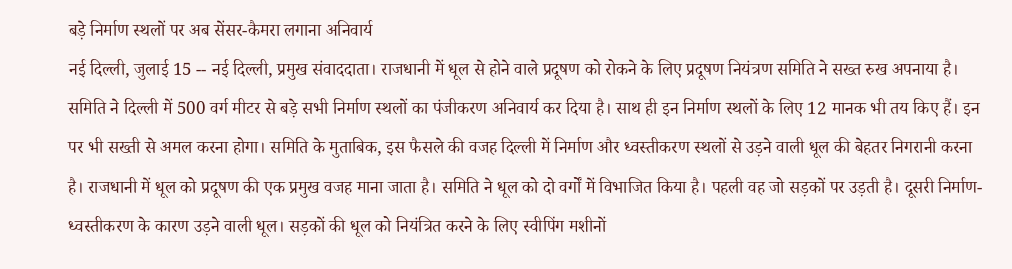बड़े निर्माण स्थलों पर अब सेंसर-कैमरा लगाना अनिवार्य
नई दिल्ली, जुलाई 15 -- नई दिल्ली, प्रमुख संवाददाता। राजधानी में धूल से होने वाले प्रदूषण को रोकने के लिए प्रदूषण नियंत्रण समिति ने सख्त रुख अपनाया है। समिति ने दिल्ली में 500 वर्ग मीटर से बड़े सभी निर्माण स्थलों का पंजीकरण अनिवार्य कर दिया है। साथ ही इन निर्माण स्थलों के लिए 12 मानक भी तय किए हैं। इन पर भी सख्ती से अमल करना होगा। समिति के मुताबिक, इस फैसले की वजह दिल्ली में निर्माण और ध्वस्तीकरण स्थलों से उड़ने वाली धूल की बेहतर निगरानी करना है। राजधानी में धूल को प्रदूषण की एक प्रमुख वजह माना जाता है। समिति ने धूल को दो वर्गों में विभाजित किया है। पहली वह जो सड़कों पर उड़ती है। दूसरी निर्माण-ध्वस्तीकरण के कारण उड़ने वाली धूल। सड़कों की धूल को नियंत्रित करने के लिए स्वीपिंग मशीनों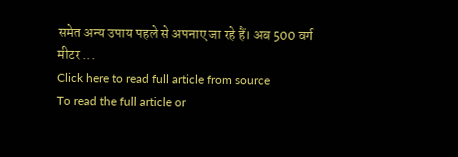समेत अन्य उपाय पहले से अपनाए जा रहे हैं। अब 500 वर्ग मीटर ...
Click here to read full article from source
To read the full article or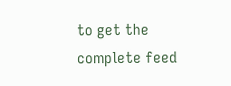to get the complete feed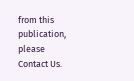from this publication, please
Contact Us.